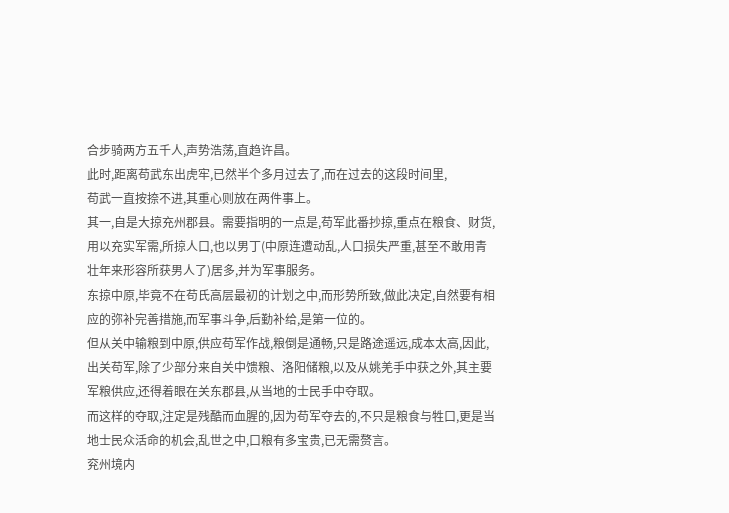合步骑两方五千人,声势浩荡,直趋许昌。
此时,距离苟武东出虎牢,已然半个多月过去了,而在过去的这段时间里,
苟武一直按捺不进,其重心则放在两件事上。
其一,自是大掠充州郡县。需要指明的一点是,苟军此番抄掠,重点在粮食、财货,用以充实军需,所掠人口,也以男丁(中原连遭动乱,人口损失严重,甚至不敢用青壮年来形容所获男人了)居多,并为军事服务。
东掠中原,毕竟不在苟氏高层最初的计划之中,而形势所致,做此决定,自然要有相应的弥补完善措施,而军事斗争,后勤补给,是第一位的。
但从关中输粮到中原,供应苟军作战,粮倒是通畅,只是路途遥远,成本太高,因此,出关苟军,除了少部分来自关中馈粮、洛阳储粮,以及从姚羌手中获之外,其主要军粮供应,还得着眼在关东郡县,从当地的士民手中夺取。
而这样的夺取,注定是残酷而血腥的,因为苟军夺去的,不只是粮食与牲口,更是当地士民众活命的机会,乱世之中,口粮有多宝贵,已无需赘言。
兖州境内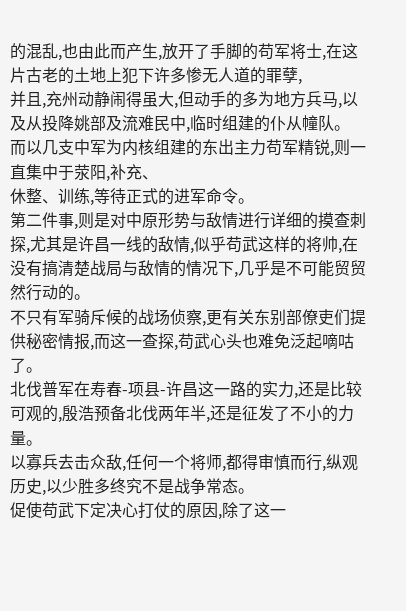的混乱,也由此而产生,放开了手脚的苟军将士,在这片古老的土地上犯下许多惨无人道的罪孽,
并且,充州动静闹得虽大,但动手的多为地方兵马,以及从投降姚部及流难民中,临时组建的仆从幢队。
而以几支中军为内核组建的东出主力苟军精锐,则一直集中于荥阳,补充、
休整、训练,等待正式的进军命令。
第二件事,则是对中原形势与敌情进行详细的摸查刺探,尤其是许昌一线的敌情,似乎苟武这样的将帅,在没有搞清楚战局与敌情的情况下,几乎是不可能贸贸然行动的。
不只有军骑斥候的战场侦察,更有关东别部僚吏们提供秘密情报,而这一查探,苟武心头也难免泛起嘀咕了。
北伐普军在寿春-项县-许昌这一路的实力,还是比较可观的,殷浩预备北伐两年半,还是征发了不小的力量。
以寡兵去击众敌,任何一个将师,都得审慎而行,纵观历史,以少胜多终究不是战争常态。
促使苟武下定决心打仗的原因,除了这一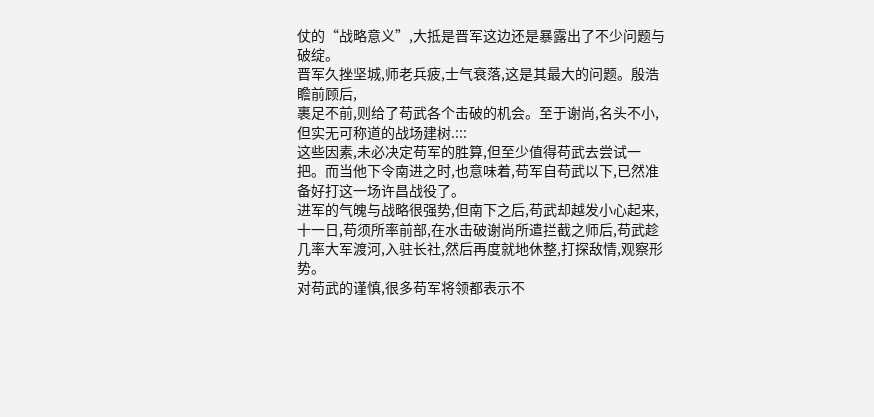仗的“战略意义”,大抵是晋军这边还是暴露出了不少问题与破绽。
晋军久挫坚城,师老兵疲,士气衰落,这是其最大的问题。殷浩瞻前顾后,
裹足不前,则给了苟武各个击破的机会。至于谢尚,名头不小,但实无可称道的战场建树.:::
这些因素,未必决定苟军的胜算,但至少值得苟武去尝试一把。而当他下令南进之时,也意味着,苟军自苟武以下,已然准备好打这一场许昌战役了。
进军的气魄与战略很强势,但南下之后,苟武却越发小心起来,十一日,苟须所率前部,在水击破谢尚所遣拦截之师后,苟武趁几率大军渡河,入驻长社,然后再度就地休整,打探敌情,观察形势。
对苟武的谨慎,很多苟军将领都表示不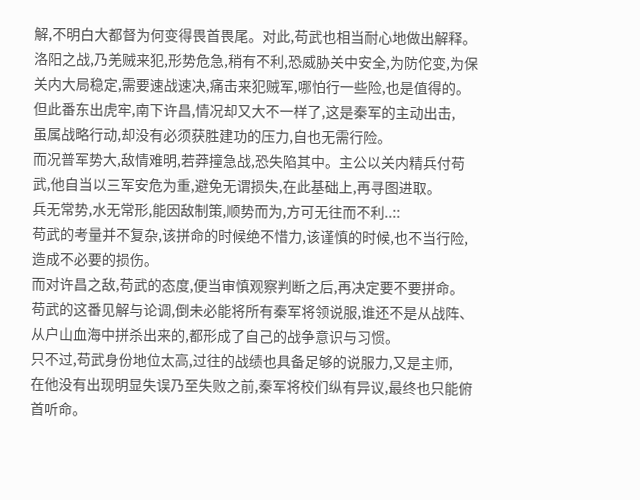解,不明白大都督为何变得畏首畏尾。对此,苟武也相当耐心地做出解释。
洛阳之战,乃羌贼来犯,形势危急,稍有不利,恐威胁关中安全,为防佗变,为保关内大局稳定,需要速战速决,痛击来犯贼军,哪怕行一些险,也是值得的。
但此番东出虎牢,南下许昌,情况却又大不一样了,这是秦军的主动出击,
虽属战略行动,却没有必须获胜建功的压力,自也无需行险。
而况普军势大,敌情难明,若莽撞急战,恐失陷其中。主公以关内精兵付苟武,他自当以三军安危为重,避免无谓损失,在此基础上,再寻图进取。
兵无常势,水无常形,能因敌制策,顺势而为,方可无往而不利..::
苟武的考量并不复杂,该拼命的时候绝不惜力,该谨慎的时候,也不当行险,造成不必要的损伤。
而对许昌之敌,苟武的态度,便当审慎观察判断之后,再决定要不要拼命。
苟武的这番见解与论调,倒未必能将所有秦军将领说服,谁还不是从战阵、
从户山血海中拼杀出来的,都形成了自己的战争意识与习惯。
只不过,苟武身份地位太高,过往的战绩也具备足够的说服力,又是主师,
在他没有出现明显失误乃至失败之前,秦军将校们纵有异议,最终也只能俯首听命。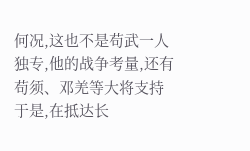何况,这也不是苟武一人独专,他的战争考量,还有苟须、邓羌等大将支持于是,在抵达长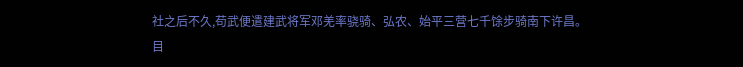社之后不久,苟武便遣建武将军邓羌率骁骑、弘农、始平三营七千馀步骑南下许昌。
目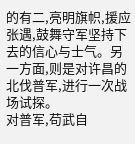的有二,亮明旗帜,援应张遇,鼓舞守军坚持下去的信心与士气。另一方面,则是对许昌的北伐普军,进行一次战场试探。
对普军,苟武自